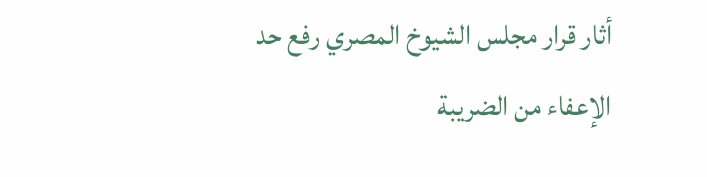أثار قرار مجلس الشيوخ المصري رفع حد الإعفاء من الضريبة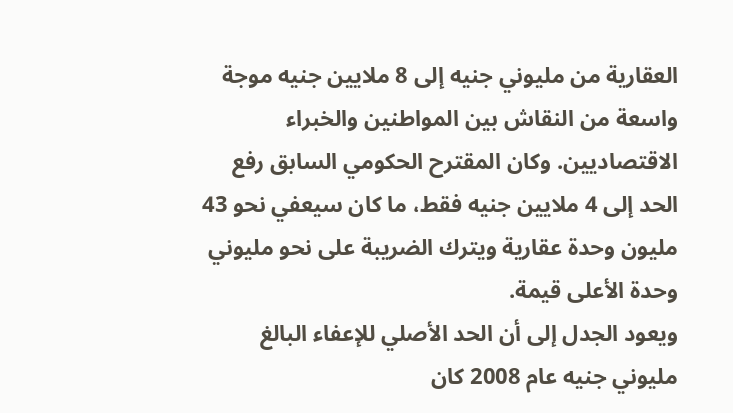العقارية من مليوني جنيه إلى 8 ملايين جنيه موجة واسعة من النقاش بين المواطنين والخبراء الاقتصاديين. وكان المقترح الحكومي السابق رفع الحد إلى 4 ملايين جنيه فقط، ما كان سيعفي نحو 43 مليون وحدة عقارية ويترك الضريبة على نحو مليوني وحدة الأعلى قيمة.
ويعود الجدل إلى أن الحد الأصلي للإعفاء البالغ مليوني جنيه عام 2008 كان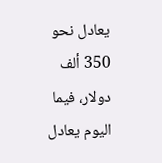يعادل نحو 350 ألف دولار، فيما اليوم يعادل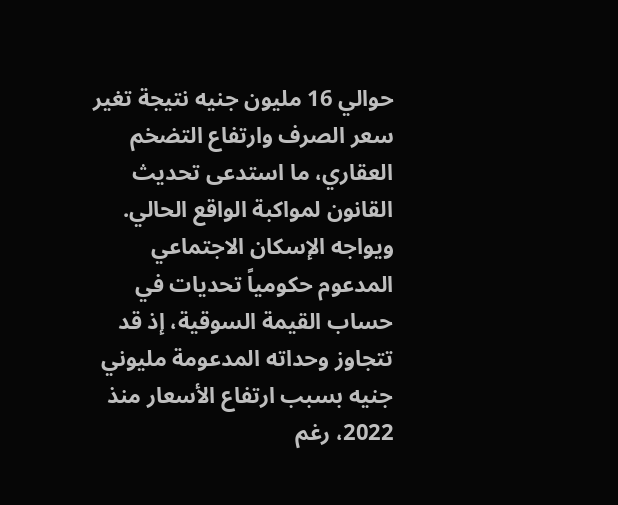حوالي 16 مليون جنيه نتيجة تغير سعر الصرف وارتفاع التضخم العقاري، ما استدعى تحديث القانون لمواكبة الواقع الحالي.
ويواجه الإسكان الاجتماعي المدعوم حكومياً تحديات في حساب القيمة السوقية، إذ قد تتجاوز وحداته المدعومة مليوني جنيه بسبب ارتفاع الأسعار منذ 2022، رغم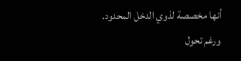أنها مخصصة لذوي الدخل المحدود.
ورغم تحول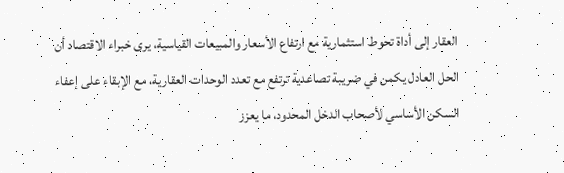العقار إلى أداة تحوط استثمارية مع ارتفاع الأسعار والمبيعات القياسية، يرى خبراء الاقتصاد أن الحل العادل يكمن في ضريبة تصاعدية ترتفع مع تعدد الوحدات العقارية، مع الإبقاء على إعفاء السكن الأساسي لأصحاب الدخل المحدود، ما يعزز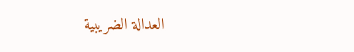العدالة الضريبية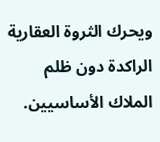ويحرك الثروة العقارية الراكدة دون ظلم الملاك الأساسيين.